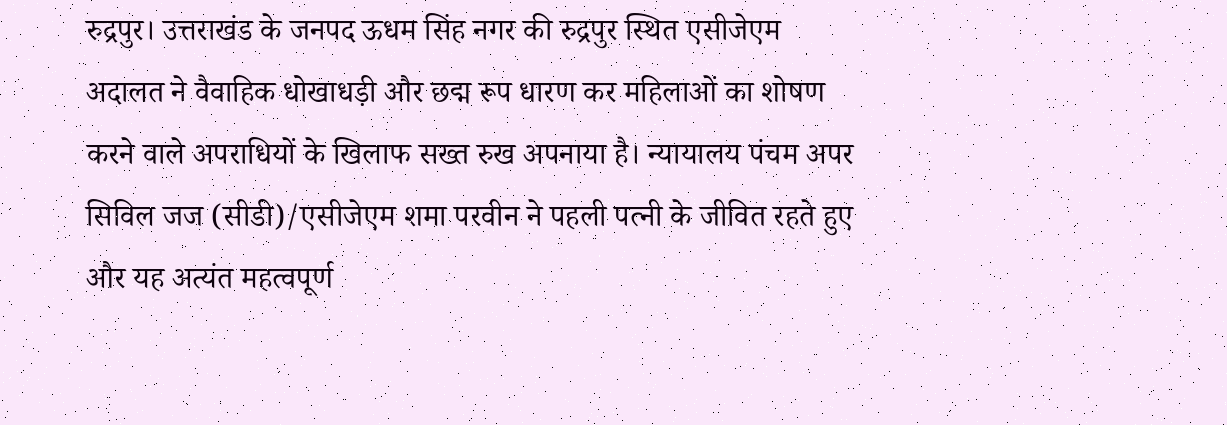रुद्रपुर। उत्तराखंड के जनपद ऊधम सिंह नगर की रुद्रपुर स्थित एसीजेएम अदालत ने वैवाहिक धोखाधड़ी और छद्म रूप धारण कर महिलाओं का शोषण करने वाले अपराधियों के खिलाफ सख्त रुख अपनाया है। न्यायालय पंचम अपर सिविल जज (सीडी)/एसीजेएम शमा परवीन ने पहली पत्नी के जीवित रहते हुए और यह अत्यंत महत्वपूर्ण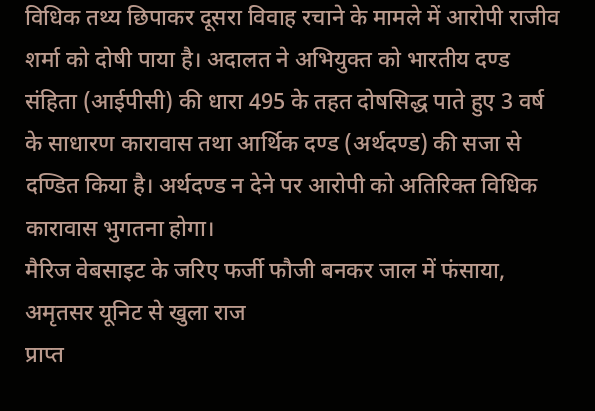विधिक तथ्य छिपाकर दूसरा विवाह रचाने के मामले में आरोपी राजीव शर्मा को दोषी पाया है। अदालत ने अभियुक्त को भारतीय दण्ड संहिता (आईपीसी) की धारा 495 के तहत दोषसिद्ध पाते हुए 3 वर्ष के साधारण कारावास तथा आर्थिक दण्ड (अर्थदण्ड) की सजा से दण्डित किया है। अर्थदण्ड न देने पर आरोपी को अतिरिक्त विधिक कारावास भुगतना होगा।
मैरिज वेबसाइट के जरिए फर्जी फौजी बनकर जाल में फंसाया, अमृतसर यूनिट से खुला राज
प्राप्त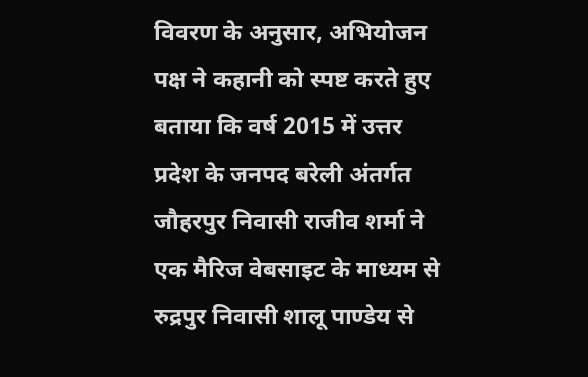विवरण के अनुसार, अभियोजन पक्ष ने कहानी को स्पष्ट करते हुए बताया कि वर्ष 2015 में उत्तर प्रदेश के जनपद बरेली अंतर्गत जौहरपुर निवासी राजीव शर्मा ने एक मैरिज वेबसाइट के माध्यम से रुद्रपुर निवासी शालू पाण्डेय से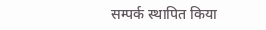सम्पर्क स्थापित किया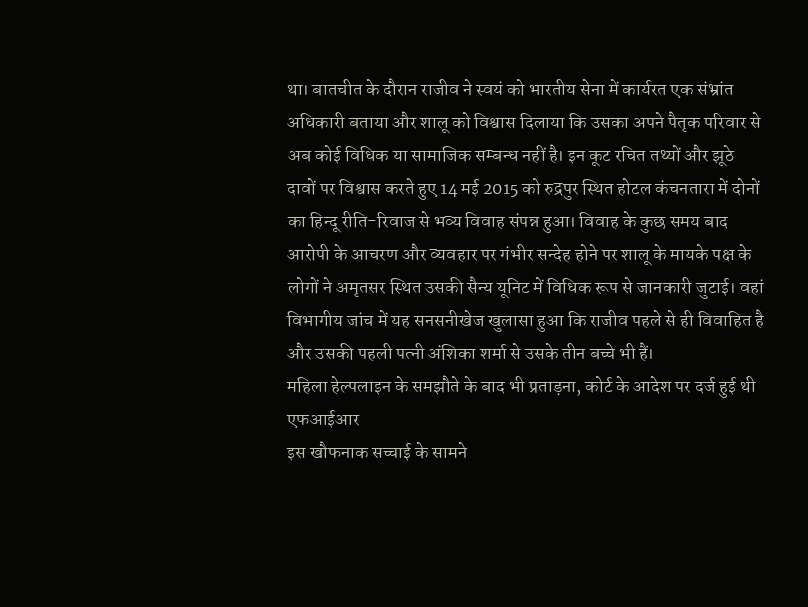था। बातचीत के दौरान राजीव ने स्वयं को भारतीय सेना में कार्यरत एक संभ्रांत अधिकारी बताया और शालू को विश्वास दिलाया कि उसका अपने पैतृक परिवार से अब कोई विधिक या सामाजिक सम्बन्ध नहीं है। इन कूट रचित तथ्यों और झूठे दावों पर विश्वास करते हुए 14 मई 2015 को रुद्रपुर स्थित होटल कंचनतारा में दोनों का हिन्दू रीति-रिवाज से भव्य विवाह संपन्न हुआ। विवाह के कुछ समय बाद आरोपी के आचरण और व्यवहार पर गंभीर सन्देह होने पर शालू के मायके पक्ष के लोगों ने अमृतसर स्थित उसकी सैन्य यूनिट में विधिक रूप से जानकारी जुटाई। वहां विभागीय जांच में यह सनसनीखेज खुलासा हुआ कि राजीव पहले से ही विवाहित है और उसकी पहली पत्नी अंशिका शर्मा से उसके तीन बच्चे भी हैं।
महिला हेल्पलाइन के समझौते के बाद भी प्रताड़ना, कोर्ट के आदेश पर दर्ज हुई थी एफआईआर
इस खौफनाक सच्चाई के सामने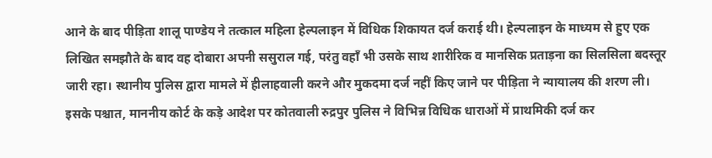आने के बाद पीड़िता शालू पाण्डेय ने तत्काल महिला हेल्पलाइन में विधिक शिकायत दर्ज कराई थी। हेल्पलाइन के माध्यम से हुए एक लिखित समझौते के बाद वह दोबारा अपनी ससुराल गई, परंतु वहाँ भी उसके साथ शारीरिक व मानसिक प्रताड़ना का सिलसिला बदस्तूर जारी रहा। स्थानीय पुलिस द्वारा मामले में हीलाहवाली करने और मुकदमा दर्ज नहीं किए जाने पर पीड़िता ने न्यायालय की शरण ली। इसके पश्चात, माननीय कोर्ट के कड़े आदेश पर कोतवाली रुद्रपुर पुलिस ने विभिन्न विधिक धाराओं में प्राथमिकी दर्ज कर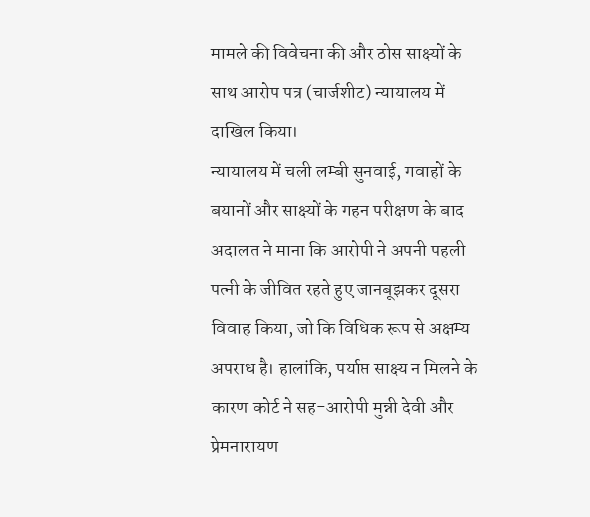मामले की विवेचना की और ठोस साक्ष्यों के साथ आरोप पत्र (चार्जशीट) न्यायालय में दाखिल किया।
न्यायालय में चली लम्बी सुनवाई, गवाहों के बयानों और साक्ष्यों के गहन परीक्षण के बाद अदालत ने माना कि आरोपी ने अपनी पहली पत्नी के जीवित रहते हुए जानबूझकर दूसरा विवाह किया, जो कि विधिक रूप से अक्षम्य अपराध है। हालांकि, पर्याप्त साक्ष्य न मिलने के कारण कोर्ट ने सह-आरोपी मुन्नी देवी और प्रेमनारायण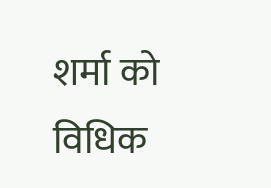शर्मा को विधिक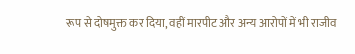रूप से दोषमुक्त कर दिया, वहीं मारपीट और अन्य आरोपों में भी राजीव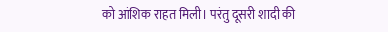को आंशिक राहत मिली। परंतु दूसरी शादी की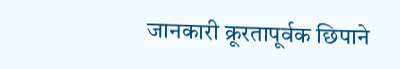जानकारी क्रूरतापूर्वक छिपाने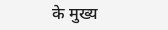के मुख्य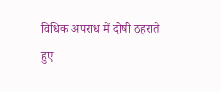विधिक अपराध में दोषी ठहराते हुए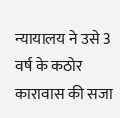न्यायालय ने उसे 3 वर्ष के कठोर कारावास की सजा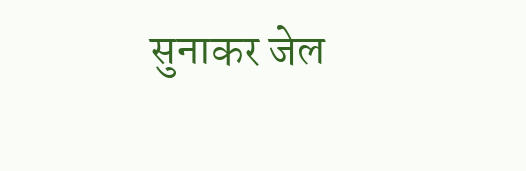सुनाकर जेल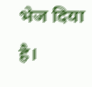भेज दिया है।